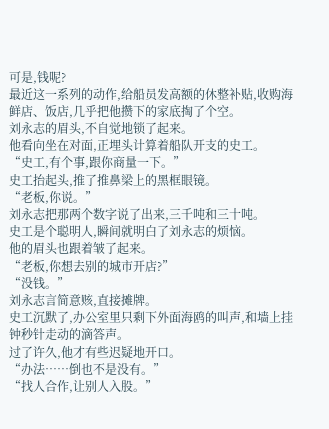可是,钱呢?
最近这一系列的动作,给船员发高额的休整补贴,收购海鲜店、饭店,几乎把他攒下的家底掏了个空。
刘永志的眉头,不自觉地锁了起来。
他看向坐在对面,正埋头计算着船队开支的史工。
“史工,有个事,跟你商量一下。”
史工抬起头,推了推鼻梁上的黑框眼镜。
“老板,你说。”
刘永志把那两个数字说了出来,三千吨和三十吨。
史工是个聪明人,瞬间就明白了刘永志的烦恼。
他的眉头也跟着皱了起来。
“老板,你想去别的城市开店?”
“没钱。”
刘永志言简意赅,直接摊牌。
史工沉默了,办公室里只剩下外面海鸥的叫声,和墙上挂钟秒针走动的滴答声。
过了许久,他才有些迟疑地开口。
“办法……倒也不是没有。”
“找人合作,让别人入股。”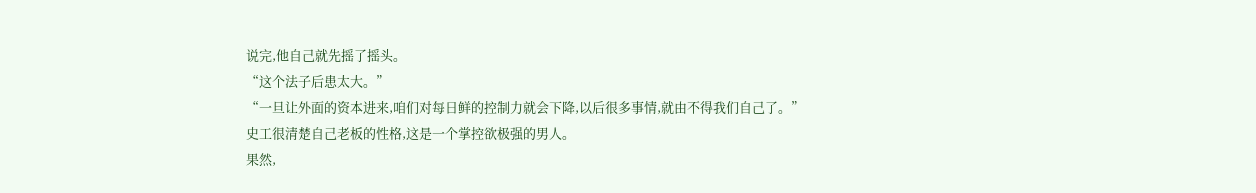说完,他自己就先摇了摇头。
“这个法子后患太大。”
“一旦让外面的资本进来,咱们对每日鲜的控制力就会下降,以后很多事情,就由不得我们自己了。”
史工很清楚自己老板的性格,这是一个掌控欲极强的男人。
果然,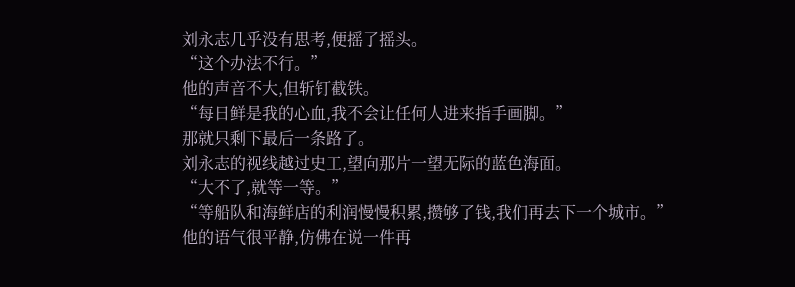刘永志几乎没有思考,便摇了摇头。
“这个办法不行。”
他的声音不大,但斩钉截铁。
“每日鲜是我的心血,我不会让任何人进来指手画脚。”
那就只剩下最后一条路了。
刘永志的视线越过史工,望向那片一望无际的蓝色海面。
“大不了,就等一等。”
“等船队和海鲜店的利润慢慢积累,攒够了钱,我们再去下一个城市。”
他的语气很平静,仿佛在说一件再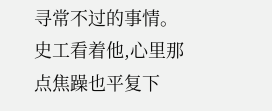寻常不过的事情。
史工看着他,心里那点焦躁也平复下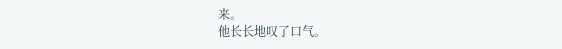来。
他长长地叹了口气。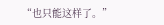“也只能这样了。”